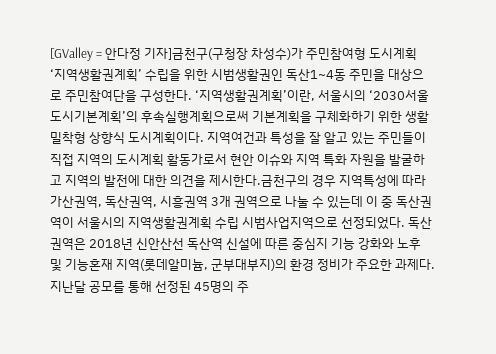[GValley = 안다정 기자]금천구(구청장 차성수)가 주민참여형 도시계획 ‘지역생활권계획’ 수립을 위한 시범생활권인 독산1~4동 주민을 대상으로 주민참여단을 구성한다. ‘지역생활권계획’이란, 서울시의 ‘2030서울도시기본계획’의 후속실행계획으로써 기본계획을 구체화하기 위한 생활밀착형 상향식 도시계획이다. 지역여건과 특성을 잘 알고 있는 주민들이 직접 지역의 도시계획 활동가로서 현안 이슈와 지역 특화 자원을 발굴하고 지역의 발전에 대한 의견을 제시한다.금천구의 경우 지역특성에 따라 가산권역, 독산권역, 시흥권역 3개 권역으로 나눌 수 있는데 이 중 독산권역이 서울시의 지역생활권계획 수립 시범사업지역으로 선정되었다. 독산권역은 2018년 신안산선 독산역 신설에 따른 중심지 기능 강화와 노후 및 기능혼재 지역(롯데알미늄, 군부대부지)의 환경 정비가 주요한 과제다. 지난달 공모를 통해 선정된 45명의 주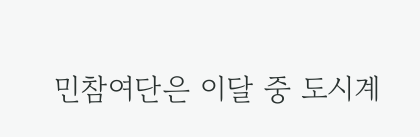민참여단은 이달 중 도시계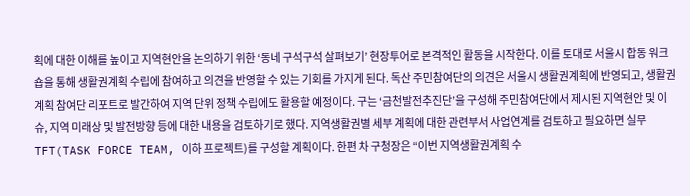획에 대한 이해를 높이고 지역현안을 논의하기 위한 ‘동네 구석구석 살펴보기’ 현장투어로 본격적인 활동을 시작한다. 이를 토대로 서울시 합동 워크숍을 통해 생활권계획 수립에 참여하고 의견을 반영할 수 있는 기회를 가지게 된다. 독산 주민참여단의 의견은 서울시 생활권계획에 반영되고, 생활권계획 참여단 리포트로 발간하여 지역 단위 정책 수립에도 활용할 예정이다. 구는 ‘금천발전추진단’을 구성해 주민참여단에서 제시된 지역현안 및 이슈, 지역 미래상 및 발전방향 등에 대한 내용을 검토하기로 했다. 지역생활권별 세부 계획에 대한 관련부서 사업연계를 검토하고 필요하면 실무 TFT(TASK FORCE TEAM, 이하 프로젝트)를 구성할 계획이다. 한편 차 구청장은 “이번 지역생활권계획 수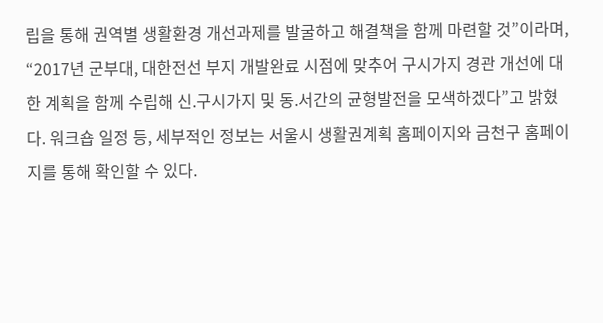립을 통해 권역별 생활환경 개선과제를 발굴하고 해결책을 함께 마련할 것”이라며, “2017년 군부대, 대한전선 부지 개발완료 시점에 맞추어 구시가지 경관 개선에 대한 계획을 함께 수립해 신.구시가지 및 동.서간의 균형발전을 모색하겠다”고 밝혔다. 워크숍 일정 등, 세부적인 정보는 서울시 생활권계획 홈페이지와 금천구 홈페이지를 통해 확인할 수 있다.